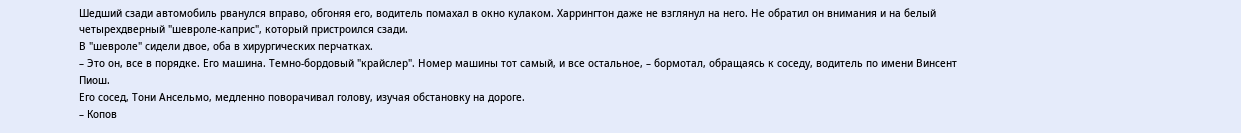Шедший сзади автомобиль рванулся вправо, обгоняя его, водитель помахал в окно кулаком. Харрингтон даже не взглянул на него. Не обратил он внимания и на белый четырехдверный "шевроле-каприс", который пристроился сзади.
В "шевроле" сидели двое, оба в хирургических перчатках.
– Это он, все в порядке. Его машина. Темно-бордовый "крайслер". Номер машины тот самый, и все остальное, – бормотал, обращаясь к соседу, водитель по имени Винсент Пиош.
Его сосед, Тони Ансельмо, медленно поворачивал голову, изучая обстановку на дороге.
– Копов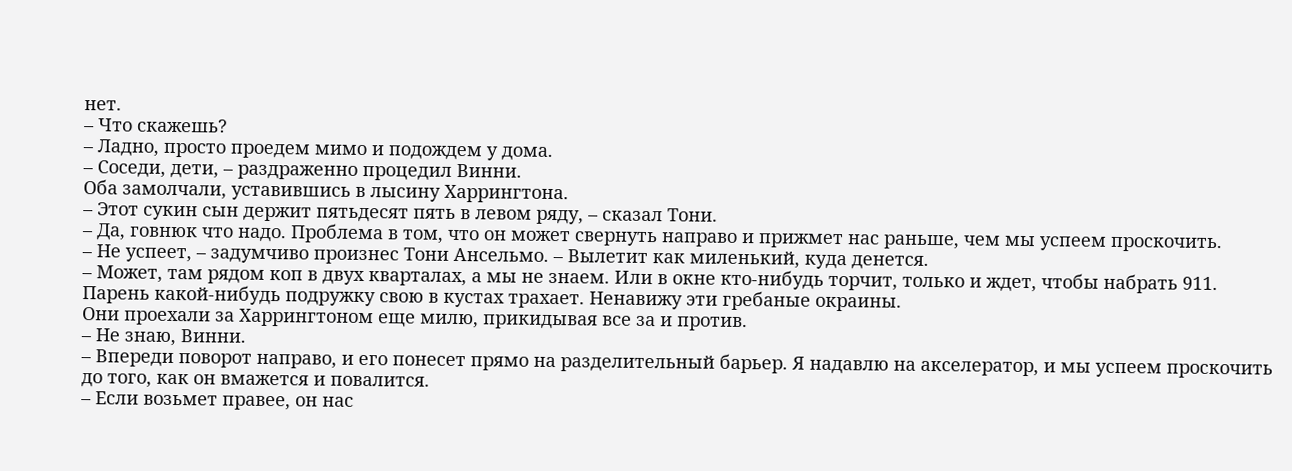нет.
– Что скажешь?
– Ладно, просто проедем мимо и подождем у дома.
– Соседи, дети, – раздраженно процедил Винни.
Оба замолчали, уставившись в лысину Харрингтона.
– Этот сукин сын держит пятьдесят пять в левом ряду, – сказал Тони.
– Да, говнюк что надо. Проблема в том, что он может свернуть направо и прижмет нас раньше, чем мы успеем проскочить.
– Не успеет, – задумчиво произнес Тони Ансельмо. – Вылетит как миленький, куда денется.
– Может, там рядом коп в двух кварталах, а мы не знаем. Или в окне кто-нибудь торчит, только и ждет, чтобы набрать 911. Парень какой-нибудь подружку свою в кустах трахает. Ненавижу эти гребаные окраины.
Они проехали за Харрингтоном еще милю, прикидывая все за и против.
– Не знаю, Винни.
– Впереди поворот направо, и его понесет прямо на разделительный барьер. Я надавлю на акселератор, и мы успеем проскочить до того, как он вмажется и повалится.
– Если возьмет правее, он нас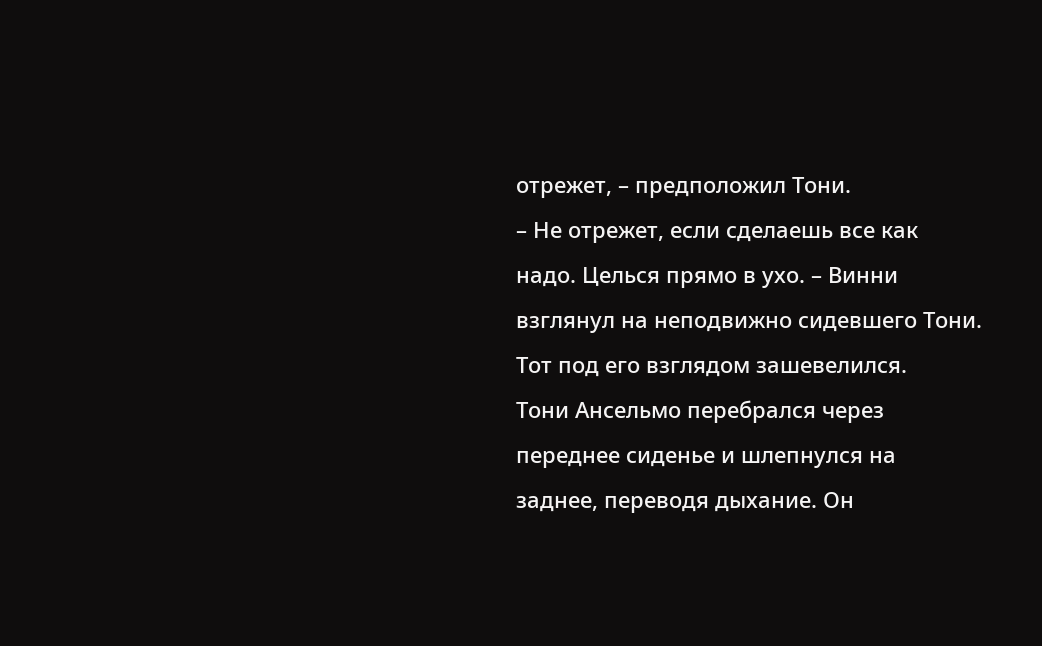отрежет, – предположил Тони.
– Не отрежет, если сделаешь все как надо. Целься прямо в ухо. – Винни взглянул на неподвижно сидевшего Тони. Тот под его взглядом зашевелился.
Тони Ансельмо перебрался через переднее сиденье и шлепнулся на заднее, переводя дыхание. Он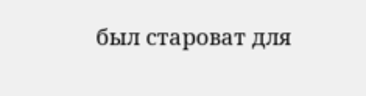был староват для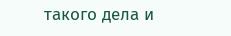такого дела и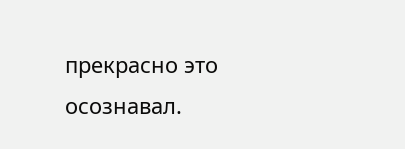прекрасно это осознавал.